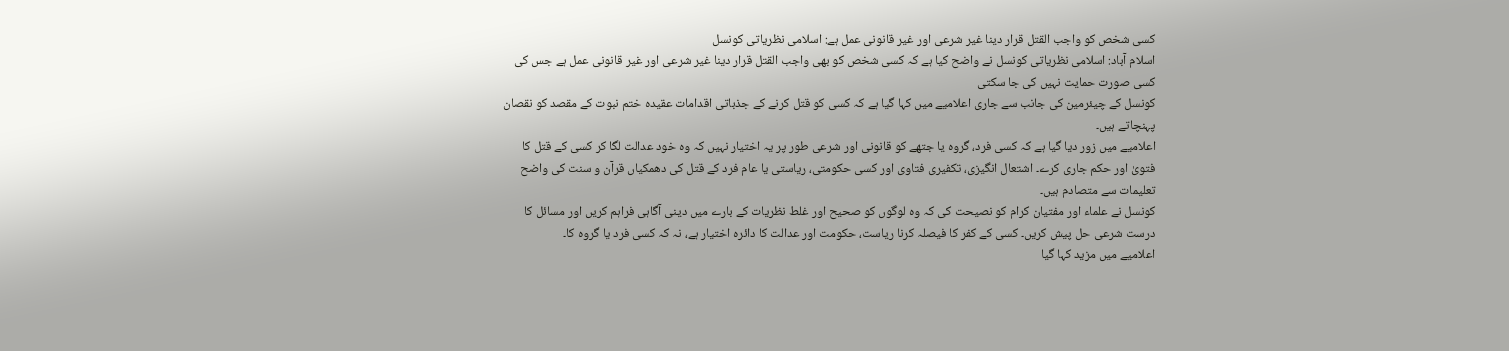کسی شخص کو واجب القتل قرار دینا غیر شرعی اور غیر قانونی عمل ہے: اسلامی نظریاتی کونسل
اسلام آباد: اسلامی نظریاتی کونسل نے واضح کیا ہے کہ کسی شخص کو بھی واجب القتل قرار دینا غیر شرعی اور غیر قانونی عمل ہے جس کی کسی صورت حمایت نہیں کی جا سکتی
کونسل کے چیئرمین کی جانب سے جاری اعلامیے میں کہا گیا ہے کہ کسی کو قتل کرنے کے جذباتی اقدامات عقیدہ ختم نبوت کے مقصد کو نقصان پہنچاتے ہیں۔
اعلامیے میں زور دیا گیا ہے کہ کسی فرد، گروہ یا جتھے کو قانونی اور شرعی طور پر یہ اختیار نہیں کہ وہ خود عدالت لگا کر کسی کے قتل کا فتویٰ اور حکم جاری کرے۔ اشتعال انگیزی، تکفیری فتاوی اور کسی حکومتی، ریاستی یا عام فرد کے قتل کی دھمکیاں قرآن و سنت کی واضح تعلیمات سے متصادم ہیں۔
کونسل نے علماء اور مفتیان کرام کو نصیحت کی کہ وہ لوگوں کو صحیح اور غلط نظریات کے بارے میں دینی آگاہی فراہم کریں اور مسائل کا درست شرعی حل پیش کریں۔ کسی کے کفر کا فیصلہ کرنا ریاست، حکومت اور عدالت کا دائرہ اختیار ہے، نہ کہ کسی فرد یا گروہ کا۔
اعلامیے میں مزید کہا گیا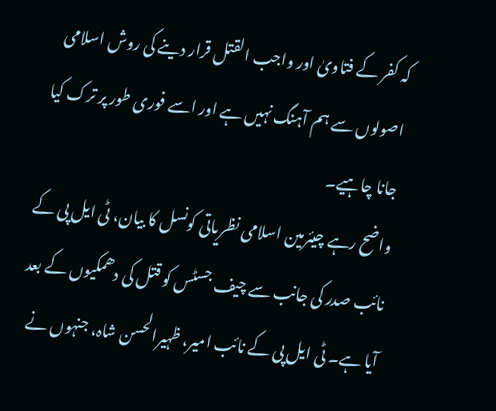کہ کفر کے فتاویٰ اور واجب القتل قرار دینے کی روش اسلامی اصولوں سے ہم آہنگ نہیں ہے اور اسے فوری طور پر ترک کیا جانا چاہیے۔
واضح رہے چیئرمین اسلامی نظریاتی کونسل کا بیان، ٹی ایل پی کے نائب صدر کی جانب سے چیف جسٹس کو قتل کی دھمکیوں کے بعد آیا ہے۔ ٹی ایل پی کے نائب امیر، ظہیرالحسن شاہ، جنہوں نے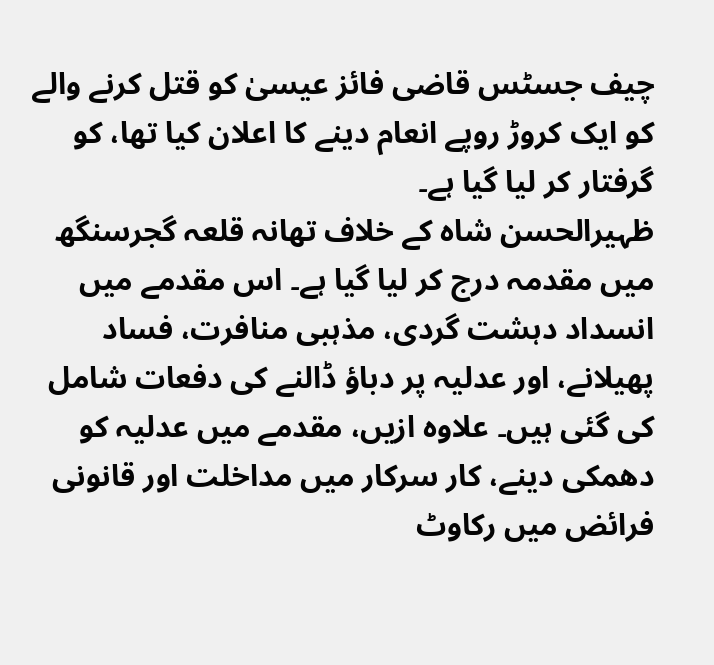چیف جسٹس قاضی فائز عیسیٰ کو قتل کرنے والے کو ایک کروڑ روپے انعام دینے کا اعلان کیا تھا، کو گرفتار کر لیا گیا ہے۔
ظہیرالحسن شاہ کے خلاف تھانہ قلعہ گجرسنگھ میں مقدمہ درج کر لیا گیا ہے۔ اس مقدمے میں انسداد دہشت گردی، مذہبی منافرت، فساد پھیلانے، اور عدلیہ پر دباؤ ڈالنے کی دفعات شامل کی گئی ہیں۔ علاوہ ازیں، مقدمے میں عدلیہ کو دھمکی دینے، کار سرکار میں مداخلت اور قانونی فرائض میں رکاوٹ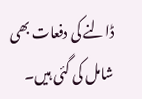ڈالنے کی دفعات بھی شامل کی گئی ہیں۔